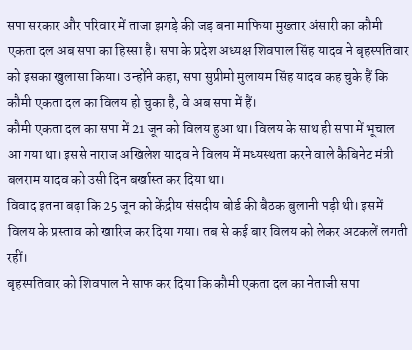सपा सरकार और परिवार में ताजा झगड़े की जड़ बना माफिया मुख्तार अंसारी का कौमी एकता दल अब सपा का हिस्सा है। सपा के प्रदेश अध्यक्ष शिवपाल सिंह यादव ने बृहस्पतिवार को इसका खुलासा किया। उन्होंने कहा, सपा सुप्रीमो मुलायम सिंह यादव कह चुके हैं कि कौमी एकता दल का विलय हो चुका है, वे अब सपा में हैं।
कौमी एकता दल का सपा में 21 जून को विलय हुआ था। विलय के साथ ही सपा में भूचाल आ गया था। इससे नाराज अखिलेश यादव ने विलय में मध्यस्थता करने वाले कैबिनेट मंत्री बलराम यादव को उसी दिन बर्खास्त कर दिया था।
विवाद इतना बढ़ा कि 25 जून को केंद्रीय संसदीय बोर्ड की बैठक बुलानी पड़ी थी। इसमें विलय के प्रस्ताव को खारिज कर दिया गया। तब से कई बार विलय को लेकर अटकलें लगती रहीं।
बृहस्पतिवार को शिवपाल ने साफ कर दिया कि कौमी एकता दल का नेताजी सपा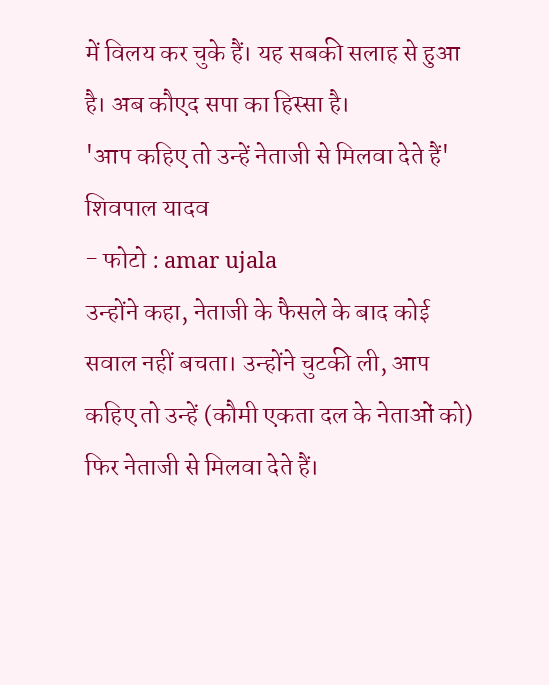में विलय कर चुके हैं। यह सबकी सलाह से हुआ है। अब कौएद सपा का हिस्सा है।
'आप कहिए तो उन्हें नेताजी से मिलवा देते हैं'
शिवपाल यादव
- फोटो : amar ujala
उन्होंने कहा, नेताजी के फैसले के बाद कोई सवाल नहीं बचता। उन्होंने चुटकी ली, आप कहिए तो उन्हें (कौमी एकता दल के नेताओं को) फिर नेताजी से मिलवा देते हैं।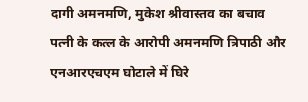दागी अमनमणि, मुकेश श्रीवास्तव का बचाव
पत्नी के कत्ल के आरोपी अमनमणि त्रिपाठी और एनआरएचएम घोटाले में घिरे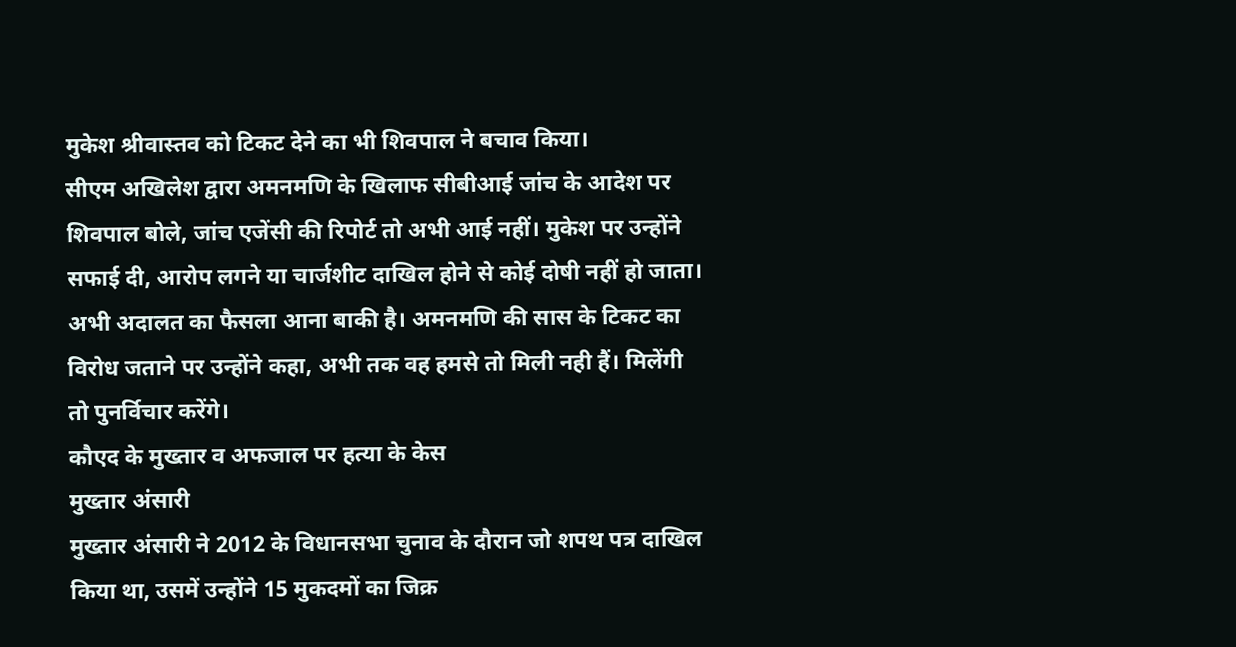मुकेश श्रीवास्तव को टिकट देने का भी शिवपाल ने बचाव किया।
सीएम अखिलेश द्वारा अमनमणि के खिलाफ सीबीआई जांच के आदेश पर शिवपाल बोले, जांच एजेंसी की रिपोर्ट तो अभी आई नहीं। मुकेश पर उन्होंने सफाई दी, आरोप लगने या चार्जशीट दाखिल होने से कोई दोषी नहीं हो जाता।
अभी अदालत का फैसला आना बाकी है। अमनमणि की सास के टिकट का विरोध जताने पर उन्होंने कहा, अभी तक वह हमसे तो मिली नही हैं। मिलेंगी तो पुनर्विचार करेंगे।
कौएद के मुख्तार व अफजाल पर हत्या के केस
मुख्तार अंसारी
मुख्तार अंसारी ने 2012 के विधानसभा चुनाव के दौरान जो शपथ पत्र दाखिल किया था, उसमें उन्होंने 15 मुकदमों का जिक्र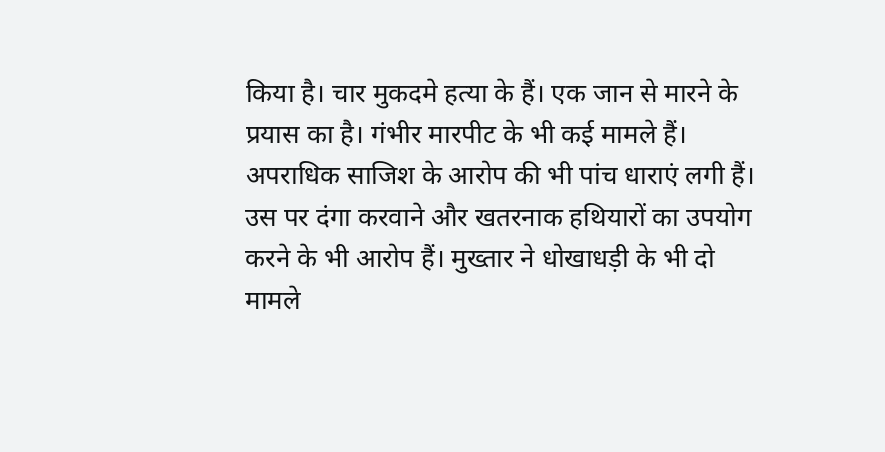किया है। चार मुकदमे हत्या के हैं। एक जान से मारने के प्रयास का है। गंभीर मारपीट के भी कई मामले हैं।
अपराधिक साजिश के आरोप की भी पांच धाराएं लगी हैं। उस पर दंगा करवाने और खतरनाक हथियारों का उपयोग करने के भी आरोप हैं। मुख्तार ने धोखाधड़ी के भी दो मामले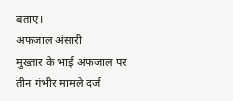बताए।
अफजाल अंसारी
मुख्तार के भाई अफजाल पर तीन गंभीर मामले दर्ज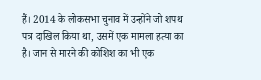हैं। 2014 के लोकसभा चुनाव में उन्होंने जो शपथ पत्र दाखिल किया था, उसमें एक मामला हत्या का है। जान से मारने की कोशिश का भी एक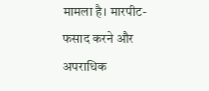मामला है। मारपीट-फसाद करने और अपराधिक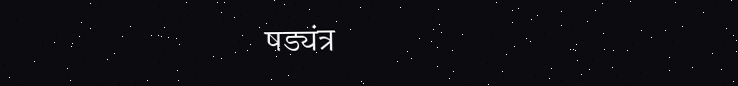षड्यंत्र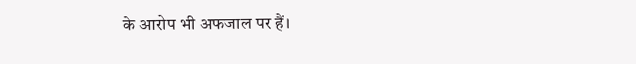के आरोप भी अफजाल पर हैं।